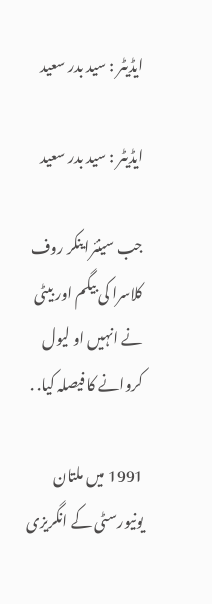ایڈیٹر : سید بدر سعید

ایڈیٹر : سید بدر سعید

جب سینئراینکر روف کلاسرا کی بیگم اور بیٹی نے انہیں او لیول کروانے کا فیصلہ کیا. .

1991 میں ملتان یونیورسٹی کے انگریزی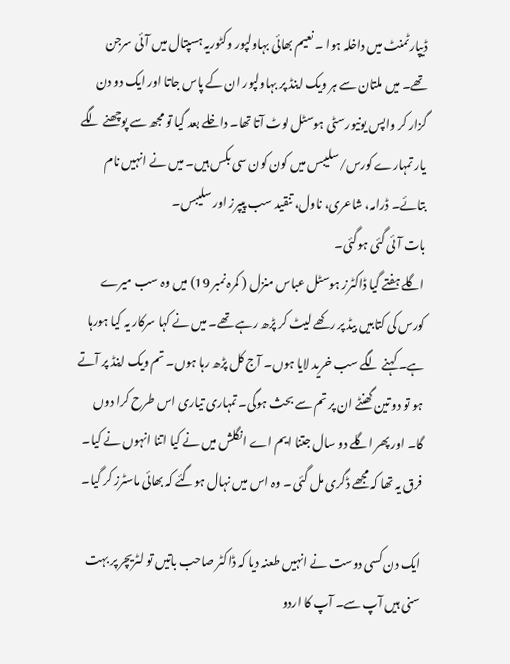ڈیپارٹمنٹ میں داخلہ ہوا ۔ نعیم بھائی بہاولپور وکٹوریہ ہسپتال میں آئی سرجن تھے۔ میں ملتان سے ہر ویک اینڈ پر بہاولپور ان کے پاس جاتا اور ایک دو دن گزار کر واپس یونیورسٹی ہوسٹل لوٹ آتا تھا۔ داخلے بعد گیا تو مجھ سے پوچھنے لگے یار تمہارے کورس/سلیبس میں کون کون سی بکس ہیں۔ میں نے انہیں نام بتائے۔ ڈرامہ، شاعری، ناول، تنقید سب پیپرز اور سلیبس۔
بات آئی گئی ہوگئی۔
اگلے ہفتے گیا ڈاکٹرز ہوسٹل عباس منزل ( کمرہ نمبر 19) میں وہ سب میرے کورس کی کتابیں بیڈ پر رکھے لیٹ کر پڑھ رہے تھے۔ میں نے کہا سرکار یہ کیا ہورہا ہے۔ کہنے لگے سب خرید لایا ہوں۔ آج کل پڑھ رہا ہوں۔ تم ویک اینڈ پر آتے ہو تو دو تین گھنٹے ان پر تم سے بحث ہوگی۔ تمہاری تیاری اس طرح کرا دوں گا۔ اور پھر اگلے دو سال جتنا ایم اے انگلش میں نے کیا اتنا انہوں نے کیا۔ فرق یہ تھا کہ مجھے ڈگری مل گئی ۔ وہ اس میں نہال ہوگئے کہ بھائی ماسٹرز کر گیا۔

ایک دن کسی دوست نے انہیں طعنہ دیا کہ ڈاکٹر صاحب باتیں تو لٹریچر پر بہت سنی ہیں آپ سے۔ آپ کا اردو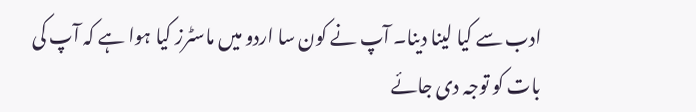ادب سے کیا لینا دینا۔ آپ نے کون سا اردو میں ماسٹرز کیا ہوا ہے کہ آپ کی بات کو توجہ دی جائے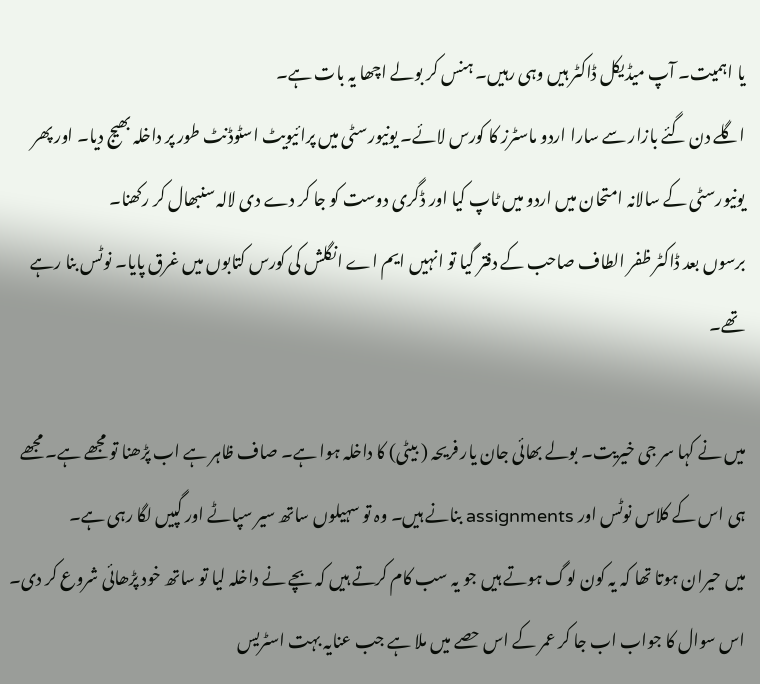یا اہمیت۔ آپ میڈیکل ڈاکٹر ہیں وہی رہیں۔ ہنس کر بولے اچھا یہ بات ہے۔
اگلے دن گئے بازار سے سارا اردو ماسٹرز کا کورس لائے۔ یونیورسٹی میں پرائیویٹ اسٹوڈنٹ طور پر داخلہ بھیج دیا۔ اور پھر یونیورسٹی کے سالانہ امتحان میں اردو میں ٹاپ کیا اور ڈگری دوست کو جا کر دے دی لالہ سنبھال کر رکھنا۔
برسوں بعد ڈاکٹر ظفر الطاف صاحب کے دفتر گیا تو انہیں ایم اے انگلش کی کورس کتابوں میں غرق پایا۔ نوٹس بنا رہے تھے۔

میں نے کہا سر جی خیریت۔ بولے بھائی جان یار فریحہ ( بیٹی) کا داخلہ ہوا ہے۔ صاف ظاہر ہے اب پڑھنا تو مجھے ہے۔ مجھے ہی اس کے کلاس نوٹس اور assignments بنانے ہیں۔ وہ تو سہیلوں ساتھ سیر سپاٹے اور گپیں لگا رہی ہے۔
میں حیران ہوتا تھا کہ یہ کون لوگ ہوتے ہیں جو یہ سب کام کرتے ہیں کہ بچے نے داخلہ لیا تو ساتھ خود پڑھائی شروع کر دی۔
اس سوال کا جواب اب جا کر عمر کے اس حصے میں ملا ہے جب عنایہ بہت اسٹریس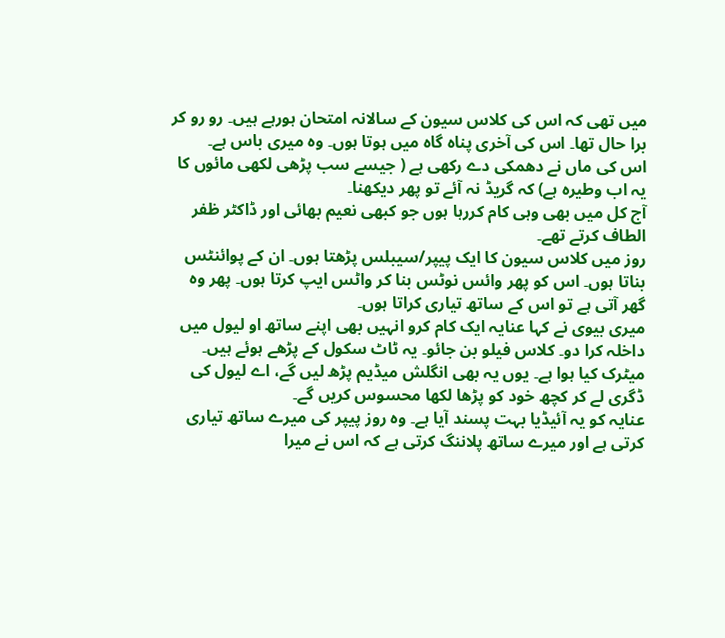میں تھی کہ اس کی کلاس سیون کے سالانہ امتحان ہورہے ہیں۔ رو رو کر برا حال تھا۔ اس کی آخری پناہ گاہ میں ہوتا ہوں۔ وہ میری باس ہے۔
اس کی ماں نے دھمکی دے رکھی ہے ( جیسے سب پڑھی لکھی مائوں کا یہ اب وطیرہ ہے) کہ گریڈ نہ آئے تو پھر دیکھنا۔
آج کل میں بھی وہی کام کررہا ہوں جو کبھی نعیم بھائی اور ڈاکٹر ظفر الطاف کرتے تھے۔
روز میں کلاس سیون کا ایک پیپر/سیبلس پڑھتا ہوں۔ ان کے پوائنٹس بناتا ہوں۔ اس کو پھر وائس نوٹس بنا کر واٹس ایپ کرتا ہوں۔ پھر وہ گھر آتی ہے تو اس کے ساتھ تیاری کراتا ہوں۔
میری بیوی نے کہا عنایہ ایک کام کرو انہیں بھی اپنے ساتھ او لیول میں داخلہ کرا دو۔ کلاس فیلو بن جائو۔ یہ ٹاٹ سکول کے پڑھے ہوئے ہیں۔ میٹرک کیا ہوا ہے۔ یوں یہ بھی انگلش میڈیم پڑھ لیں گے، اے لیول کی ڈگری لے کر کچھ خود کو پڑھا لکھا محسوس کریں گے۔
عنایہ کو یہ آئیڈیا بہت پسند آیا ہے۔ وہ روز پیپر کی میرے ساتھ تیاری کرتی ہے اور میرے ساتھ پلاننگ کرتی ہے کہ اس نے میرا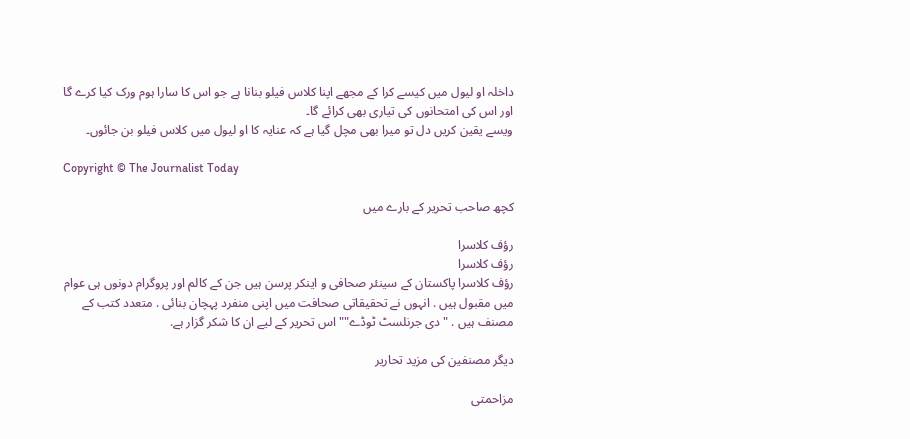داخلہ او لیول میں کیسے کرا کے مجھے اپنا کلاس فیلو بنانا ہے جو اس کا سارا ہوم ورک کیا کرے گا اور اس کی امتحانوں کی تیاری بھی کرائے گا۔
ویسے یقین کریں دل تو میرا بھی مچل گیا ہے کہ عنایہ کا او لیول میں کلاس فیلو بن جائوں۔

Copyright © The Journalist Today

کچھ صاحب تحریر کے بارے میں

رؤف کلاسرا
رؤف کلاسرا
رؤف کلاسرا پاکستان کے سینئر صحافی و اینکر پرسن ہیں جن کے کالم اور پروگرام دونوں ہی عوام میں مقبول ہیں . انہوں نے تحقیقاتی صحافت میں اپنی منفرد پہچان بنائی . متعدد کتب کے مصنف ہیں . "دی جرنلسٹ ٹوڈے"" اس تحریر کے لیے ان کا شکر گزار ہے.

دیگر مصنفین کی مزید تحاریر

مزاحمتی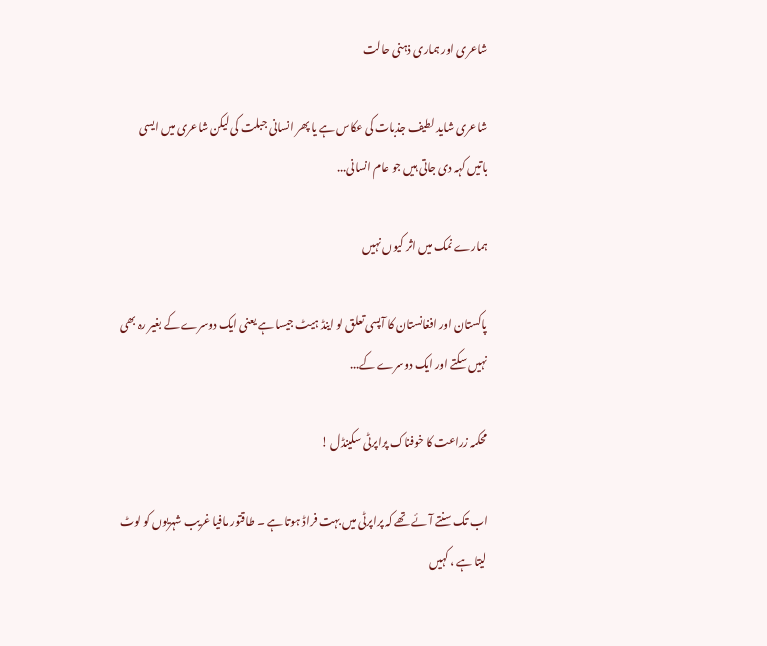شاعری اور ہماری ذہنی حالت

شاعری شاید لطیف جذبات کی عکاس ہے یا پھر انسانی جبلت کی لیکن شاعری میں ایسی باتیں کہہ دی جاتی ہیں جو عام انسانی...

ہمارے نمک میں اثر کیوں نہیں

پاکستان اور افغانستان کا آپسی تعلق لو اینڈ ہیٹ جیسا ہے یعنی ایک دوسرے کے بغیر رہ بھی نہیں سکتے اور ایک دوسرے کے...

محکمہ زراعت کا خوفناک پراپرٹی سکینڈل !

اب تک سنتے آئے تھے کہ پراپرٹی میں بہت فراڈ ہوتا ہے ۔ طاقتور مافیا غریب شہریوں کو لوٹ لیتا ہے ، کہیں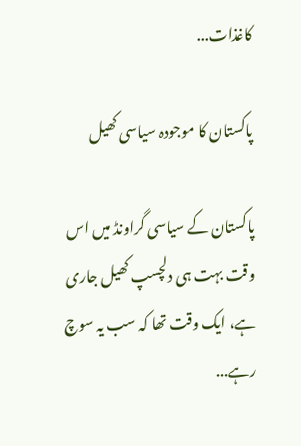کاغذات...

پاکستان کا موجودہ سیاسی کھیل

پاکستان کے سیاسی گراونڈ میں اس وقت بہت ہی دلچسپ کھیل جاری ہے، ایک وقت تھا کہ سب یہ سوچ رہے...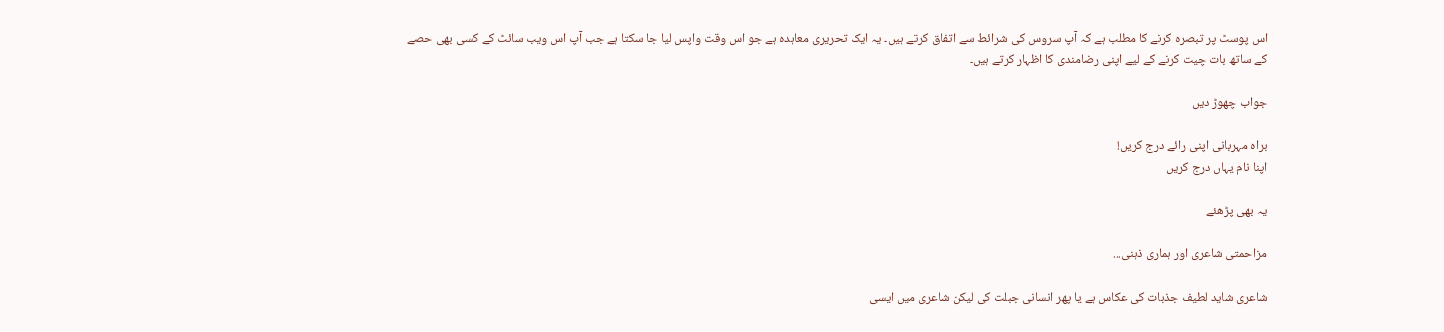اس پوسٹ پر تبصرہ کرنے کا مطلب ہے کہ آپ سروس کی شرائط سے اتفاق کرتے ہیں۔ یہ ایک تحریری معاہدہ ہے جو اس وقت واپس لیا جا سکتا ہے جب آپ اس ویب سائٹ کے کسی بھی حصے کے ساتھ بات چیت کرنے کے لیے اپنی رضامندی کا اظہار کرتے ہیں۔

جواب چھوڑ دیں

براہ مہربانی اپنی رائے درج کریں!
اپنا نام یہاں درج کریں

یہ بھی پڑھئے

مزاحمتی شاعری اور ہماری ذہنی...

شاعری شاید لطیف جذبات کی عکاس ہے یا پھر انسانی جبلت کی لیکن شاعری میں ایسی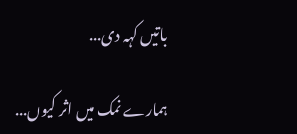باتیں کہہ دی...

ہمارے نمک میں اثر کیوں...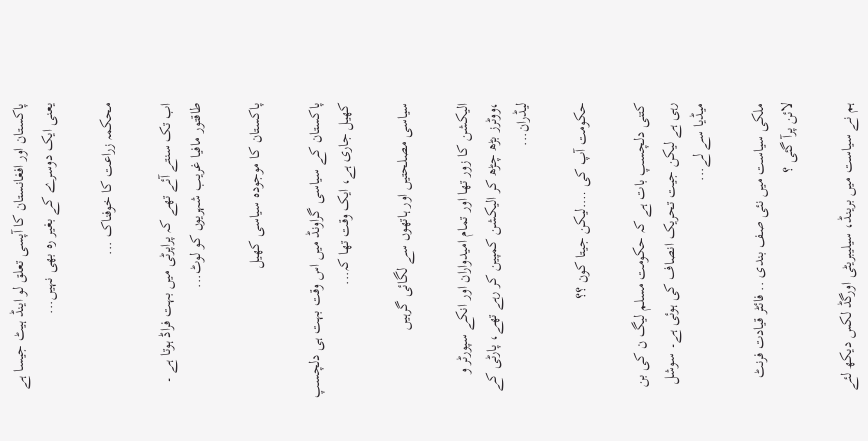پاکستان اور افغانستان کا آپسی تعلق لو اینڈ ہیٹ جیسا ہے یعنی ایک دوسرے کے بغیر رہ بھی نہیں...

محکمہ زراعت کا خوفناک ...

اب تک سنتے آئے تھے کہ پراپرٹی میں بہت فراڈ ہوتا ہے ۔ طاقتور مافیا غریب شہریوں کو لوٹ...

پاکستان کا موجودہ سیاسی کھیل

پاکستان کے سیاسی گراونڈ میں اس وقت بہت ہی دلچسپ کھیل جاری ہے، ایک وقت تھا کہ...

سیاسی مصلحتیں اور ہاتھوں سے لگائی گرہیں

الیکشن کا زور تھا اور تمام امیدواران اور انکے سپورٹر و ،ووٹرز بڑھ چڑھ کر الیکشن کمپین کر رہے تھے، پارٹی کے لیڈران...

حکومت آپ کی ….لیکن جیتا کون ؟؟

کتنی دلچسپ بات ہے کہ حکومت مسلم لیگ ن کی بن رہی ہے لیکن جیت تحریک انصاف کی ہوئی ہے۔ سوشل میڈیا سے لے...

ملکی سیاست میں نئی صف بندی .. فائٹر قیادت فرنٹ لائن پرآ گئی ؟

ہم نے سیاست میں برینڈ، سیلیبریٹی اورگڈ لکس دیکھ لئے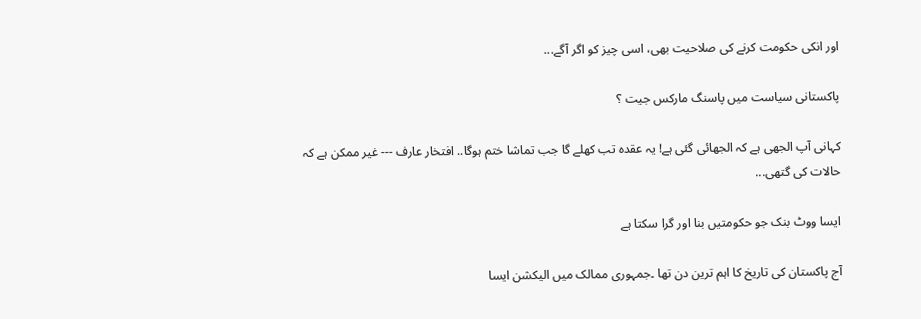اور انکی حکومت کرنے کی صلاحیت بھی، اسی چیز کو اگر آگے...

پاکستانی سیاست میں پاسنگ مارکس جیت ؟

کہانی آپ الجھی ہے کہ الجھائی گئی ہے! یہ عقدہ تب کھلے گا جب تماشا ختم ہوگا.. افتخار عارف --- غیر ممکن ہے کہ حالات کی گتھی...

ایسا ووٹ بنک جو حکومتیں بنا اور گرا سکتا ہے

آج پاکستان کی تاریخ کا اہم ترین دن تھا ۔جمہوری ممالک میں الیکشن ایسا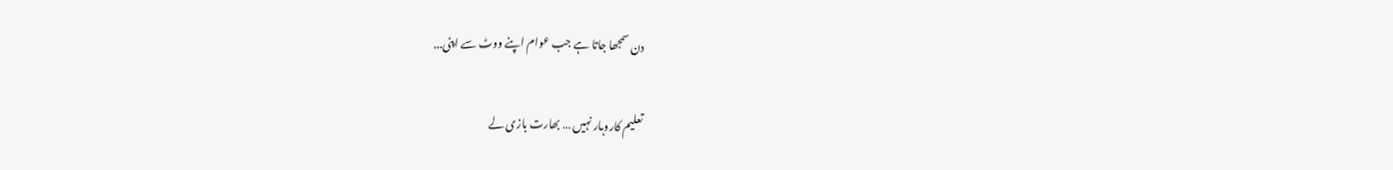دن سمجھا جاتا ہے جب عوام اپنے ووٹ سے اپنی...

تعلیم کاروبار نہیں … بھارت بازی لے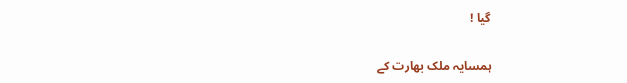گیا !

ہمسایہ ملک بھارت کے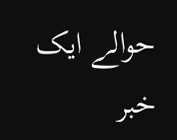حوالے ایک خبر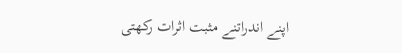اپنے اندراتنے مثبت اثرات رکھتی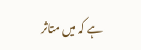ہے کہ میں متاثر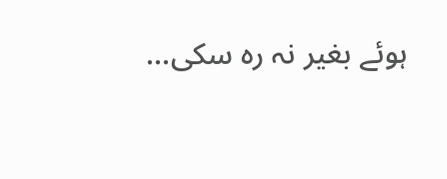ہوئے بغیر نہ رہ سکی...